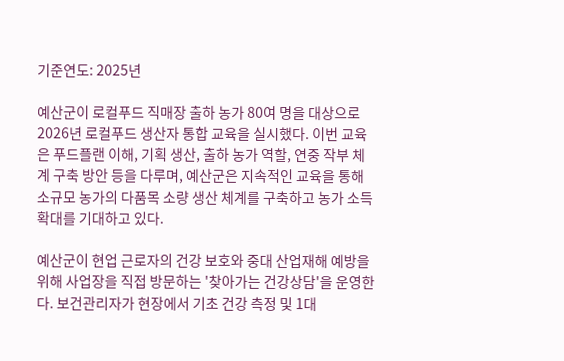기준연도: 2025년

예산군이 로컬푸드 직매장 출하 농가 80여 명을 대상으로 2026년 로컬푸드 생산자 통합 교육을 실시했다. 이번 교육은 푸드플랜 이해, 기획 생산, 출하 농가 역할, 연중 작부 체계 구축 방안 등을 다루며, 예산군은 지속적인 교육을 통해 소규모 농가의 다품목 소량 생산 체계를 구축하고 농가 소득 확대를 기대하고 있다.

예산군이 현업 근로자의 건강 보호와 중대 산업재해 예방을 위해 사업장을 직접 방문하는 '찾아가는 건강상담'을 운영한다. 보건관리자가 현장에서 기초 건강 측정 및 1대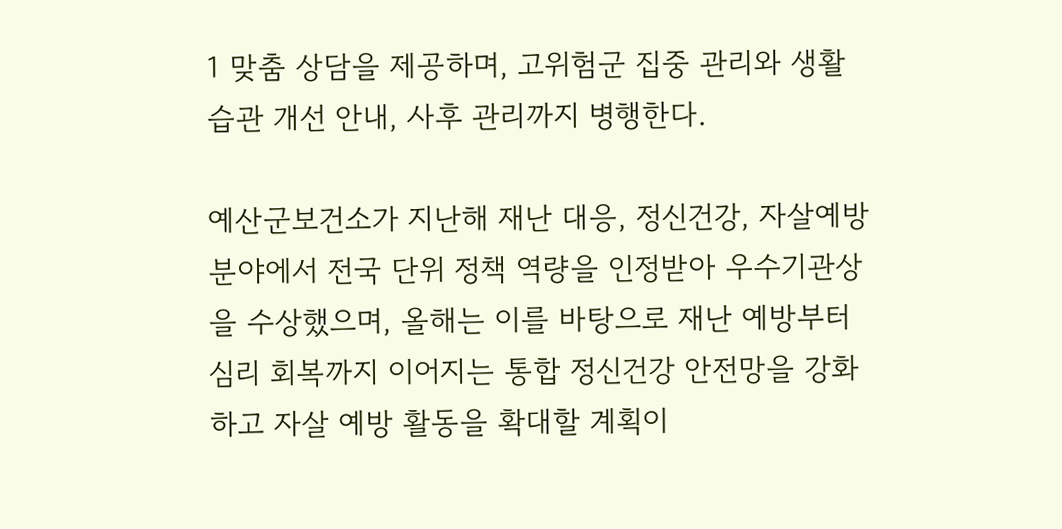1 맞춤 상담을 제공하며, 고위험군 집중 관리와 생활 습관 개선 안내, 사후 관리까지 병행한다.

예산군보건소가 지난해 재난 대응, 정신건강, 자살예방 분야에서 전국 단위 정책 역량을 인정받아 우수기관상을 수상했으며, 올해는 이를 바탕으로 재난 예방부터 심리 회복까지 이어지는 통합 정신건강 안전망을 강화하고 자살 예방 활동을 확대할 계획이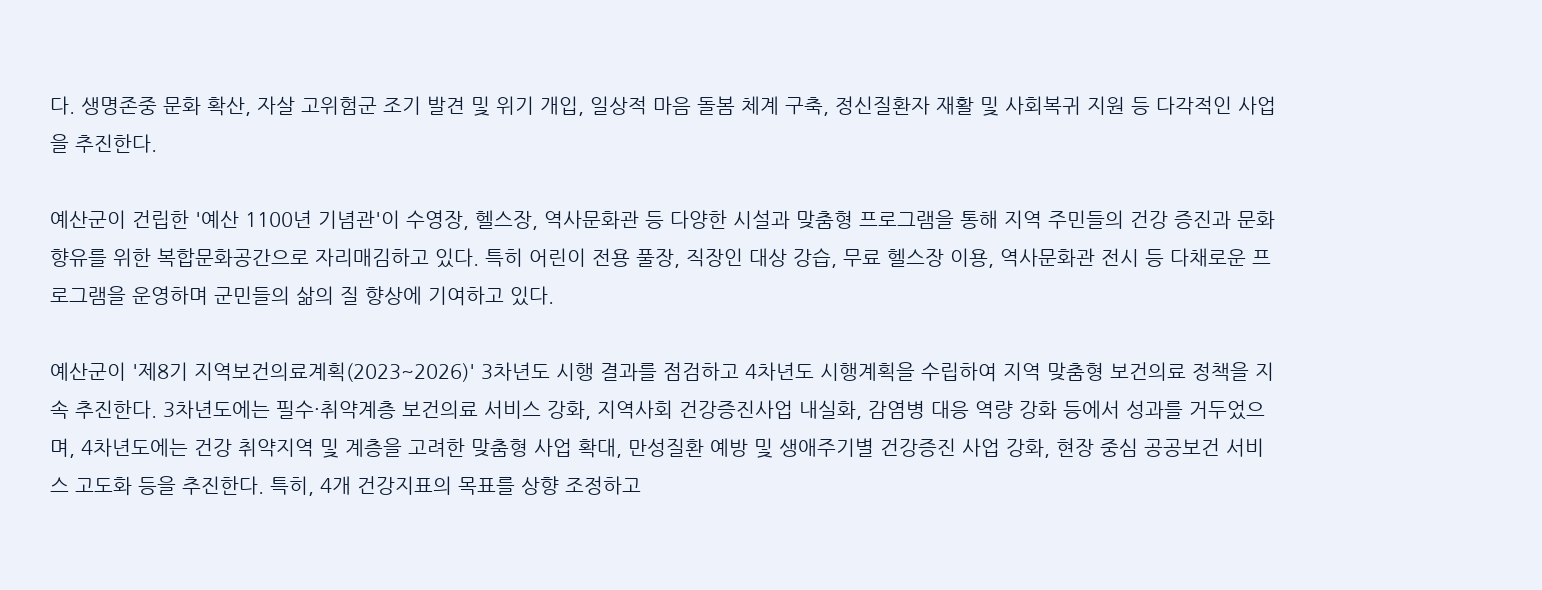다. 생명존중 문화 확산, 자살 고위험군 조기 발견 및 위기 개입, 일상적 마음 돌봄 체계 구축, 정신질환자 재활 및 사회복귀 지원 등 다각적인 사업을 추진한다.

예산군이 건립한 '예산 1100년 기념관'이 수영장, 헬스장, 역사문화관 등 다양한 시설과 맞춤형 프로그램을 통해 지역 주민들의 건강 증진과 문화 향유를 위한 복합문화공간으로 자리매김하고 있다. 특히 어린이 전용 풀장, 직장인 대상 강습, 무료 헬스장 이용, 역사문화관 전시 등 다채로운 프로그램을 운영하며 군민들의 삶의 질 향상에 기여하고 있다.

예산군이 '제8기 지역보건의료계획(2023~2026)' 3차년도 시행 결과를 점검하고 4차년도 시행계획을 수립하여 지역 맞춤형 보건의료 정책을 지속 추진한다. 3차년도에는 필수·취약계층 보건의료 서비스 강화, 지역사회 건강증진사업 내실화, 감염병 대응 역량 강화 등에서 성과를 거두었으며, 4차년도에는 건강 취약지역 및 계층을 고려한 맞춤형 사업 확대, 만성질환 예방 및 생애주기별 건강증진 사업 강화, 현장 중심 공공보건 서비스 고도화 등을 추진한다. 특히, 4개 건강지표의 목표를 상향 조정하고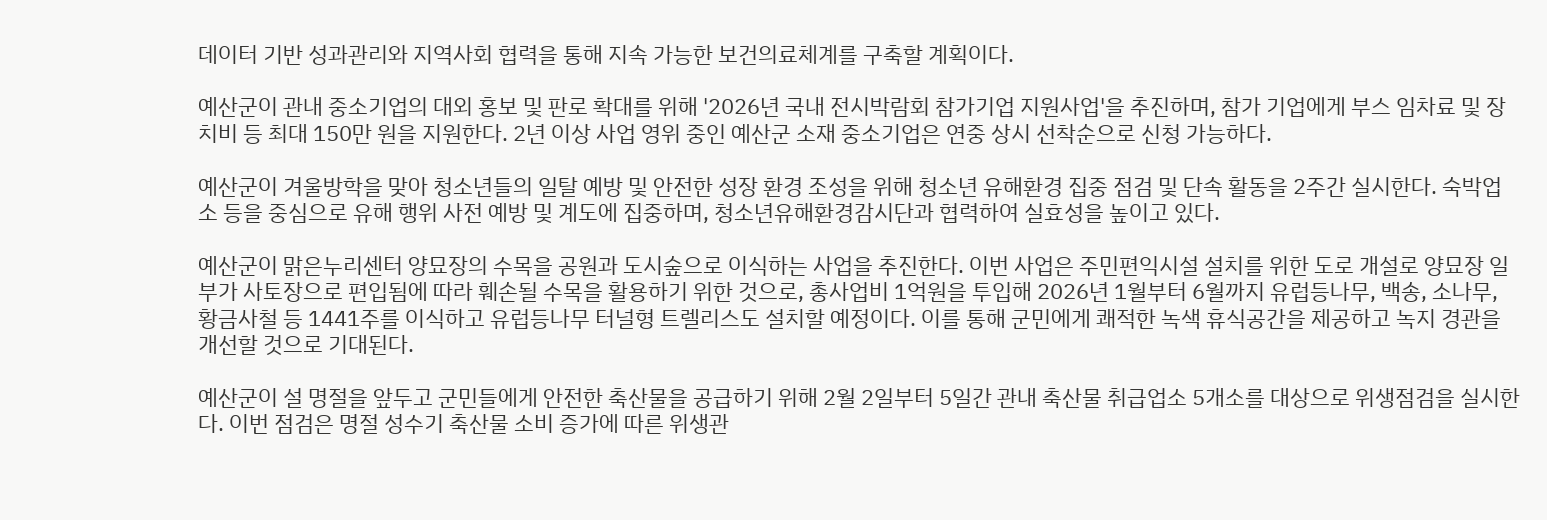데이터 기반 성과관리와 지역사회 협력을 통해 지속 가능한 보건의료체계를 구축할 계획이다.

예산군이 관내 중소기업의 대외 홍보 및 판로 확대를 위해 '2026년 국내 전시박람회 참가기업 지원사업'을 추진하며, 참가 기업에게 부스 임차료 및 장치비 등 최대 150만 원을 지원한다. 2년 이상 사업 영위 중인 예산군 소재 중소기업은 연중 상시 선착순으로 신청 가능하다.

예산군이 겨울방학을 맞아 청소년들의 일탈 예방 및 안전한 성장 환경 조성을 위해 청소년 유해환경 집중 점검 및 단속 활동을 2주간 실시한다. 숙박업소 등을 중심으로 유해 행위 사전 예방 및 계도에 집중하며, 청소년유해환경감시단과 협력하여 실효성을 높이고 있다.

예산군이 맑은누리센터 양묘장의 수목을 공원과 도시숲으로 이식하는 사업을 추진한다. 이번 사업은 주민편익시설 설치를 위한 도로 개설로 양묘장 일부가 사토장으로 편입됨에 따라 훼손될 수목을 활용하기 위한 것으로, 총사업비 1억원을 투입해 2026년 1월부터 6월까지 유럽등나무, 백송, 소나무, 황금사철 등 1441주를 이식하고 유럽등나무 터널형 트렐리스도 설치할 예정이다. 이를 통해 군민에게 쾌적한 녹색 휴식공간을 제공하고 녹지 경관을 개선할 것으로 기대된다.

예산군이 설 명절을 앞두고 군민들에게 안전한 축산물을 공급하기 위해 2월 2일부터 5일간 관내 축산물 취급업소 5개소를 대상으로 위생점검을 실시한다. 이번 점검은 명절 성수기 축산물 소비 증가에 따른 위생관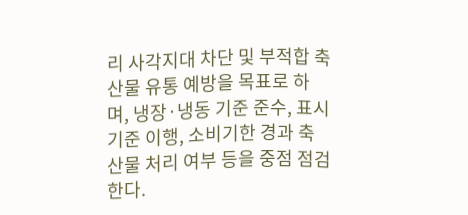리 사각지대 차단 및 부적합 축산물 유통 예방을 목표로 하며, 냉장·냉동 기준 준수, 표시기준 이행, 소비기한 경과 축산물 처리 여부 등을 중점 점검한다.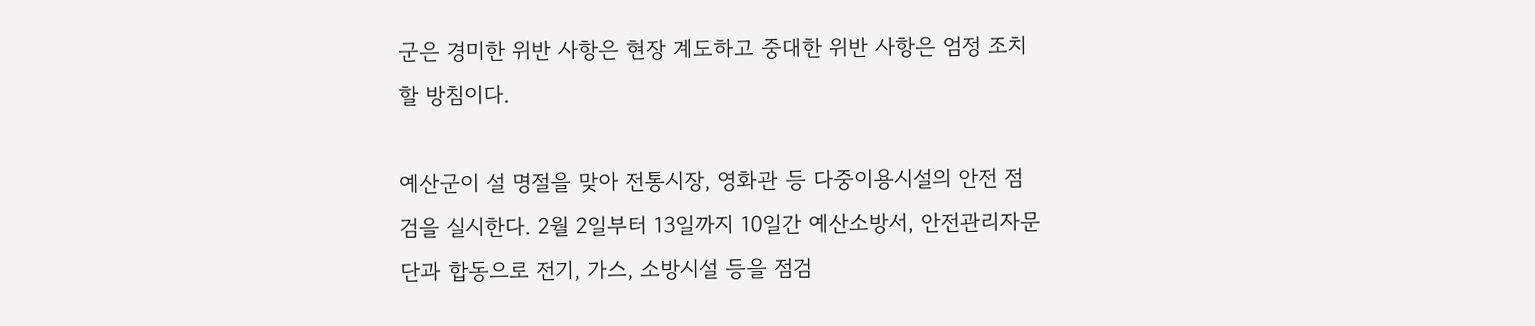군은 경미한 위반 사항은 현장 계도하고 중대한 위반 사항은 엄정 조치할 방침이다.

예산군이 설 명절을 맞아 전통시장, 영화관 등 다중이용시설의 안전 점검을 실시한다. 2월 2일부터 13일까지 10일간 예산소방서, 안전관리자문단과 합동으로 전기, 가스, 소방시설 등을 점검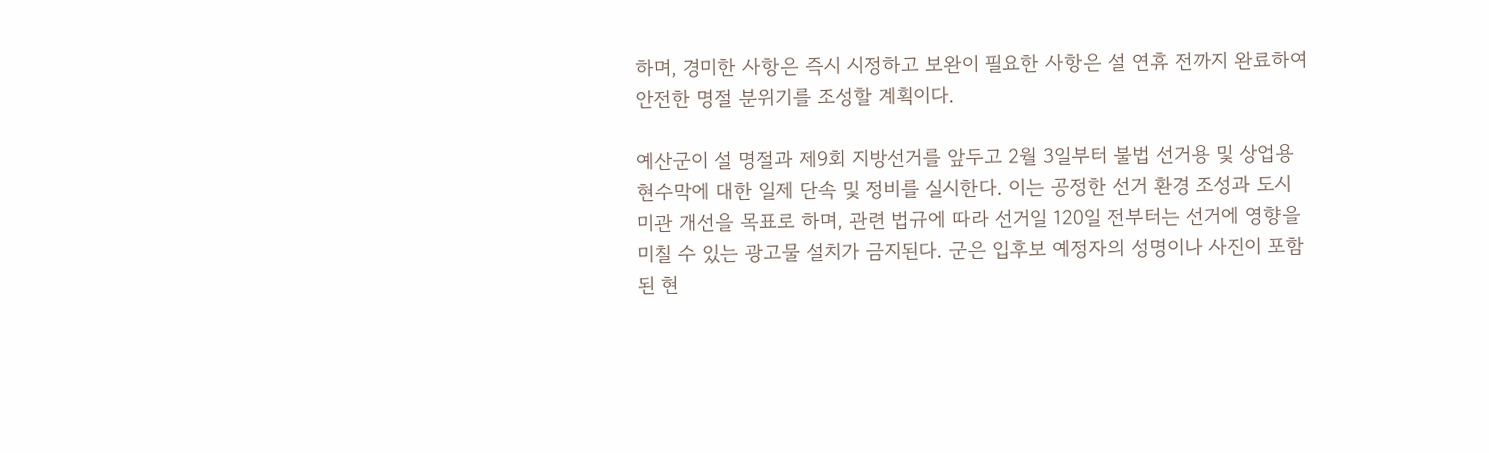하며, 경미한 사항은 즉시 시정하고 보완이 필요한 사항은 설 연휴 전까지 완료하여 안전한 명절 분위기를 조성할 계획이다.

예산군이 설 명절과 제9회 지방선거를 앞두고 2월 3일부터 불법 선거용 및 상업용 현수막에 대한 일제 단속 및 정비를 실시한다. 이는 공정한 선거 환경 조성과 도시 미관 개선을 목표로 하며, 관련 법규에 따라 선거일 120일 전부터는 선거에 영향을 미칠 수 있는 광고물 설치가 금지된다. 군은 입후보 예정자의 성명이나 사진이 포함된 현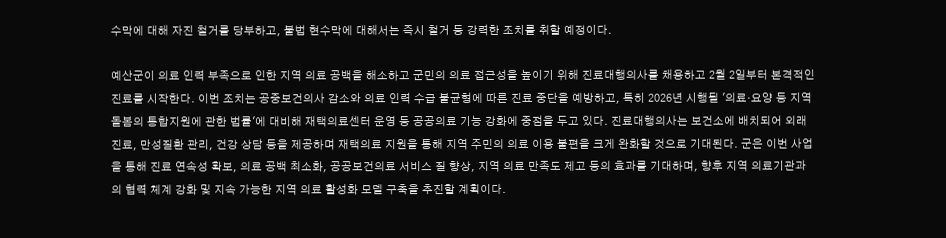수막에 대해 자진 철거를 당부하고, 불법 현수막에 대해서는 즉시 철거 등 강력한 조치를 취할 예정이다.

예산군이 의료 인력 부족으로 인한 지역 의료 공백을 해소하고 군민의 의료 접근성을 높이기 위해 진료대행의사를 채용하고 2월 2일부터 본격적인 진료를 시작한다. 이번 조치는 공중보건의사 감소와 의료 인력 수급 불균형에 따른 진료 중단을 예방하고, 특히 2026년 시행될 '의료·요양 등 지역 돌봄의 통합지원에 관한 법률'에 대비해 재택의료센터 운영 등 공공의료 기능 강화에 중점을 두고 있다. 진료대행의사는 보건소에 배치되어 외래 진료, 만성질환 관리, 건강 상담 등을 제공하며 재택의료 지원을 통해 지역 주민의 의료 이용 불편을 크게 완화할 것으로 기대된다. 군은 이번 사업을 통해 진료 연속성 확보, 의료 공백 최소화, 공공보건의료 서비스 질 향상, 지역 의료 만족도 제고 등의 효과를 기대하며, 향후 지역 의료기관과의 협력 체계 강화 및 지속 가능한 지역 의료 활성화 모델 구축을 추진할 계획이다.